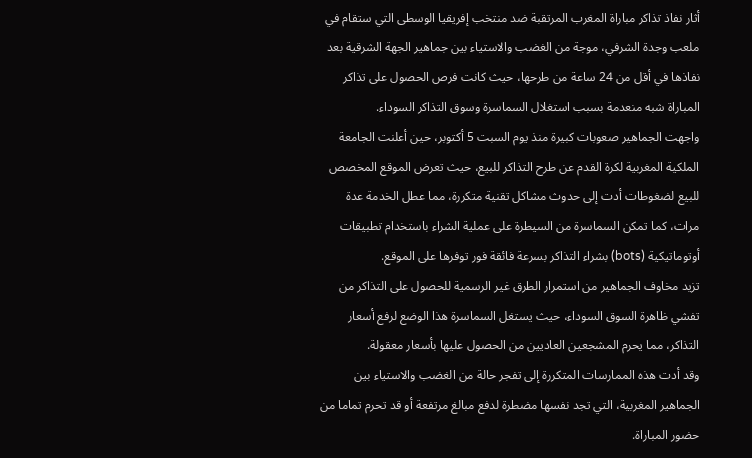أثار نفاذ تذاكر مباراة المغرب المرتقبة ضد منتخب إفريقيا الوسطى التي ستقام في ملعب وجدة الشرفي، موجة من الغضب والاستياء بين جماهير الجهة الشرقية بعد نفاذها في أقل من 24 ساعة من طرحها، حيث كانت فرص الحصول على تذاكر المباراة شبه منعدمة بسبب استغلال السماسرة وسوق التذاكر السوداء.
واجهت الجماهير صعوبات كبيرة منذ يوم السبت 5 أكتوبر، حين أعلنت الجامعة الملكية المغربية لكرة القدم عن طرح التذاكر للبيع، حيث تعرض الموقع المخصص للبيع لضغوطات أدت إلى حدوث مشاكل تقنية متكررة، مما عطل الخدمة عدة مرات، كما تمكن السماسرة من السيطرة على عملية الشراء باستخدام تطبيقات أوتوماتيكية (bots) بشراء التذاكر بسرعة فائقة فور توفرها على الموقع.
تزيد مخاوف الجماهير من استمرار الطرق غير الرسمية للحصول على التذاكر من تفشي ظاهرة السوق السوداء، حيث يستغل السماسرة هذا الوضع لرفع أسعار التذاكر، مما يحرم المشجعين العاديين من الحصول عليها بأسعار معقولة.
وقد أدت هذه الممارسات المتكررة إلى تفجر حالة من الغضب والاستياء بين الجماهير المغربية، التي تجد نفسها مضطرة لدفع مبالغ مرتفعة أو قد تحرم تماما من حضور المباراة.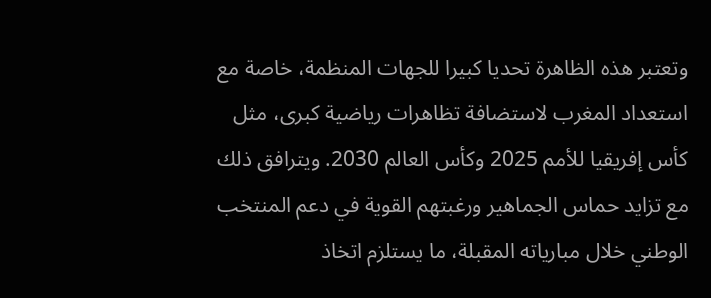وتعتبر هذه الظاهرة تحديا كبيرا للجهات المنظمة، خاصة مع استعداد المغرب لاستضافة تظاهرات رياضية كبرى، مثل كأس إفريقيا للأمم 2025 وكأس العالم 2030. ويترافق ذلك مع تزايد حماس الجماهير ورغبتهم القوية في دعم المنتخب الوطني خلال مبارياته المقبلة، ما يستلزم اتخاذ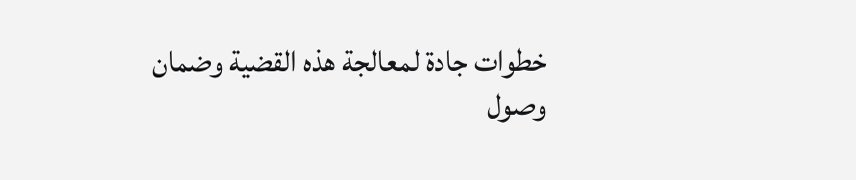خطوات جادة لمعالجة هذه القضية وضمان وصول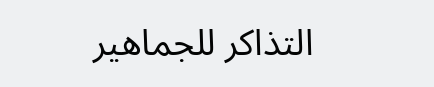التذاكر للجماهير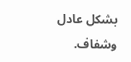بشكل عادل وشفاف.